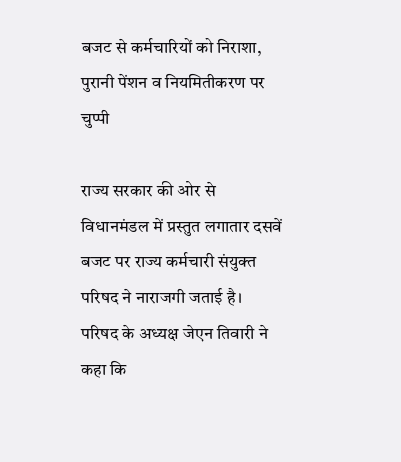बजट से कर्मचारियों को निराशा, पुरानी पेंशन व नियमितीकरण पर चुप्पी

राज्य सरकार की ओर से विधानमंडल में प्रस्तुत लगातार दसवें बजट पर राज्य कर्मचारी संयुक्त परिषद ने नाराजगी जताई है। परिषद के अध्यक्ष जेएन तिवारी ने कहा कि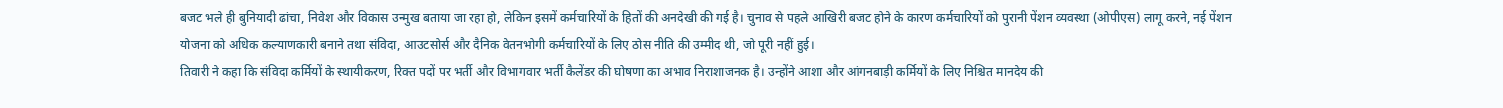बजट भले ही बुनियादी ढांचा, निवेश और विकास उन्मुख बताया जा रहा हो, लेकिन इसमें कर्मचारियों के हितों की अनदेखी की गई है। चुनाव से पहले आखिरी बजट होने के कारण कर्मचारियों को पुरानी पेंशन व्यवस्था (ओपीएस) लागू करने, नई पेंशन योजना को अधिक कल्याणकारी बनाने तथा संविदा, आउटसोर्स और दैनिक वेतनभोगी कर्मचारियों के लिए ठोस नीति की उम्मीद थी, जो पूरी नहीं हुई।
तिवारी ने कहा कि संविदा कर्मियों के स्थायीकरण, रिक्त पदों पर भर्ती और विभागवार भर्ती कैलेंडर की घोषणा का अभाव निराशाजनक है। उन्होंने आशा और आंगनबाड़ी कर्मियों के लिए निश्चित मानदेय की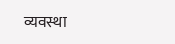व्यवस्था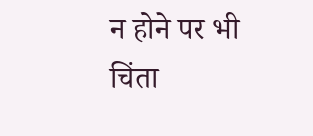न होने पर भी चिंता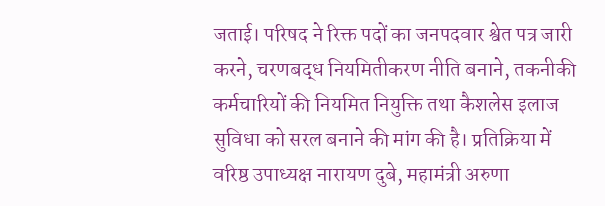जताई। परिषद ने रिक्त पदों का जनपदवार श्वेत पत्र जारी करने, चरणबद्ध नियमितीकरण नीति बनाने, तकनीकी कर्मचारियों की नियमित नियुक्ति तथा कैशलेस इलाज सुविधा को सरल बनाने की मांग की है। प्रतिक्रिया में वरिष्ठ उपाध्यक्ष नारायण दुबे, महामंत्री अरुणा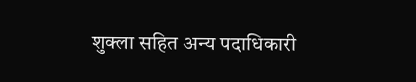शुक्ला सहित अन्य पदाधिकारी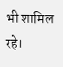भी शामिल रहे।